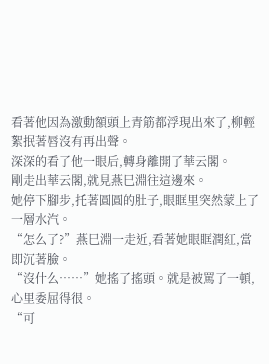看著他因為激動額頭上青筋都浮現出來了,柳輕絮抿著唇沒有再出聲。
深深的看了他一眼后,轉身離開了華云閣。
剛走出華云閣,就見燕巳淵往這邊來。
她停下腳步,托著圓圓的肚子,眼眶里突然蒙上了一層水汽。
“怎么了?”燕巳淵一走近,看著她眼眶潤紅,當即沉著臉。
“沒什么……”她搖了搖頭。就是被罵了一頓,心里委屈得很。
“可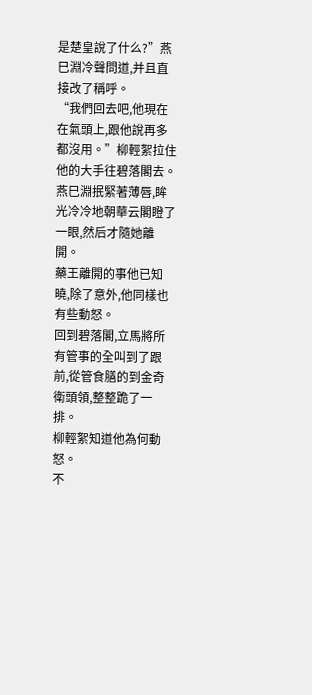是楚皇說了什么?”燕巳淵冷聲問道,并且直接改了稱呼。
“我們回去吧,他現在在氣頭上,跟他說再多都沒用。”柳輕絮拉住他的大手往碧落閣去。
燕巳淵抿緊著薄唇,眸光冷冷地朝華云閣瞪了一眼,然后才隨她離開。
藥王離開的事他已知曉,除了意外,他同樣也有些動怒。
回到碧落閣,立馬將所有管事的全叫到了跟前,從管食膳的到金奇衛頭領,整整跪了一排。
柳輕絮知道他為何動怒。
不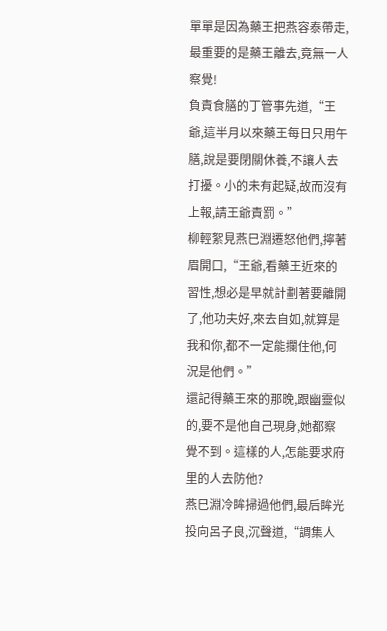單單是因為藥王把燕容泰帶走,最重要的是藥王離去,竟無一人察覺!
負責食膳的丁管事先道,“王爺,這半月以來藥王每日只用午膳,說是要閉關休養,不讓人去打擾。小的未有起疑,故而沒有上報,請王爺責罰。”
柳輕絮見燕巳淵遷怒他們,擰著眉開口,“王爺,看藥王近來的習性,想必是早就計劃著要離開了,他功夫好,來去自如,就算是我和你,都不一定能攔住他,何況是他們。”
還記得藥王來的那晚,跟幽靈似的,要不是他自己現身,她都察覺不到。這樣的人,怎能要求府里的人去防他?
燕巳淵冷眸掃過他們,最后眸光投向呂子良,沉聲道,“調集人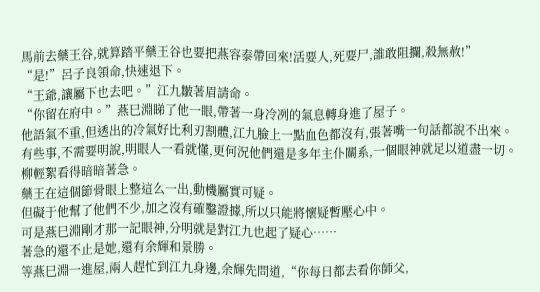馬前去藥王谷,就算踏平藥王谷也要把燕容泰帶回來!活要人,死要尸,誰敢阻攔,殺無赦!”
“是!”呂子良領命,快速退下。
“王爺,讓屬下也去吧。”江九皺著眉請命。
“你留在府中。”燕巳淵睇了他一眼,帶著一身冷冽的氣息轉身進了屋子。
他語氣不重,但透出的冷氣好比利刃割體,江九臉上一點血色都沒有,張著嘴一句話都說不出來。
有些事,不需要明說,明眼人一看就懂,更何況他們還是多年主仆關系,一個眼神就足以道盡一切。
柳輕絮看得暗暗著急。
藥王在這個節骨眼上整這么一出,動機屬實可疑。
但礙于他幫了他們不少,加之沒有確鑿證據,所以只能將懷疑暫壓心中。
可是燕巳淵剛才那一記眼神,分明就是對江九也起了疑心……
著急的還不止是她,還有余輝和景勝。
等燕巳淵一進屋,兩人趕忙到江九身邊,余輝先問道,“你每日都去看你師父,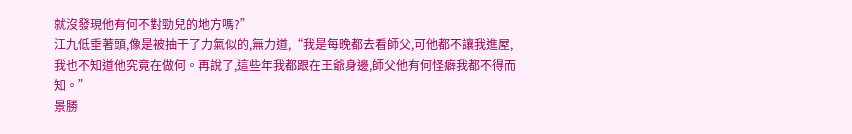就沒發現他有何不對勁兒的地方嗎?”
江九低垂著頭,像是被抽干了力氣似的,無力道,“我是每晚都去看師父,可他都不讓我進屋,我也不知道他究竟在做何。再說了,這些年我都跟在王爺身邊,師父他有何怪癖我都不得而知。”
景勝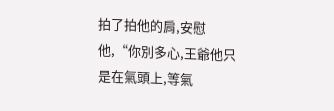拍了拍他的肩,安慰他,“你別多心,王爺他只是在氣頭上,等氣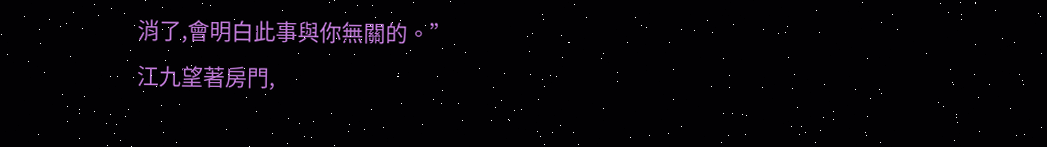消了,會明白此事與你無關的。”
江九望著房門,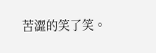苦澀的笑了笑。